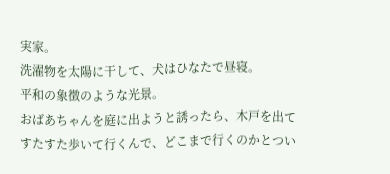実家。
洗濯物を太陽に干して、犬はひなたで昼寝。
平和の象徴のような光景。
おばあちゃんを庭に出ようと誘ったら、木戸を出てすたすた歩いて行くんで、どこまで行くのかとつい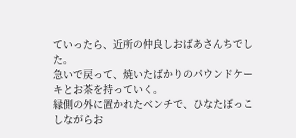ていったら、近所の仲良しおばあさんちでした。
急いで戻って、焼いたばかりのパウンドケーキとお茶を持っていく。
縁側の外に置かれたベンチで、ひなたぼっこしながらお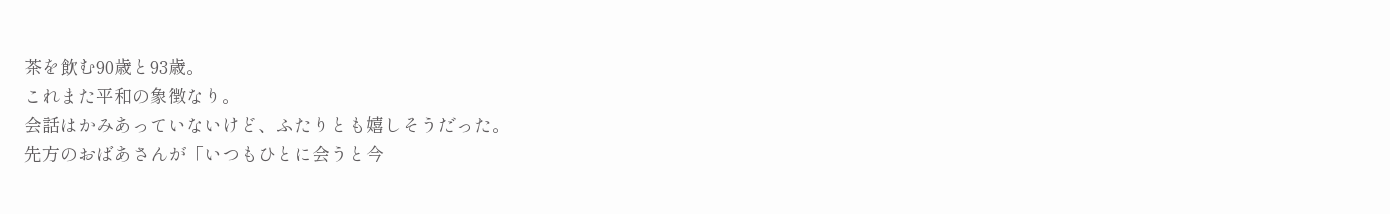茶を飲む90歳と93歳。
これまた平和の象徴なり。
会話はかみあっていないけど、ふたりとも嬉しそうだった。
先方のおばあさんが「いつもひとに会うと今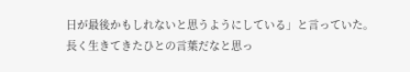日が最後かもしれないと思うようにしている」と言っていた。
長く生きてきたひとの言葉だなと思っ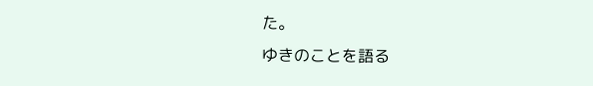た。
ゆきのことを語る